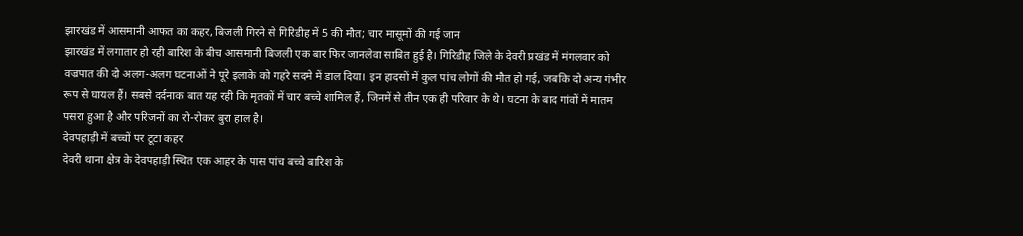झारखंड में आसमानी आफत का कहर, बिजली गिरने से गिरिडीह में 5 की मौत; चार मासूमों की गई जान
झारखंड में लगातार हो रही बारिश के बीच आसमानी बिजली एक बार फिर जानलेवा साबित हुई है। गिरिडीह जिले के देवरी प्रखंड में मंगलवार को वज्रपात की दो अलग-अलग घटनाओं ने पूरे इलाके को गहरे सदमे में डाल दिया। इन हादसों में कुल पांच लोगों की मौत हो गई, जबकि दो अन्य गंभीर रूप से घायल हैं। सबसे दर्दनाक बात यह रही कि मृतकों में चार बच्चे शामिल हैं, जिनमें से तीन एक ही परिवार के थे। घटना के बाद गांवों में मातम पसरा हुआ है और परिजनों का रो-रोकर बुरा हाल है।
देवपहाड़ी में बच्चों पर टूटा कहर
देवरी थाना क्षेत्र के देवपहाड़ी स्थित एक आहर के पास पांच बच्चे बारिश के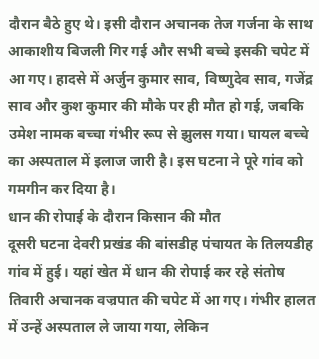दौरान बैठे हुए थे। इसी दौरान अचानक तेज गर्जना के साथ आकाशीय बिजली गिर गई और सभी बच्चे इसकी चपेट में आ गए। हादसे में अर्जुन कुमार साव, विष्णुदेव साव, गजेंद्र साव और कुश कुमार की मौके पर ही मौत हो गई, जबकि उमेश नामक बच्चा गंभीर रूप से झुलस गया। घायल बच्चे का अस्पताल में इलाज जारी है। इस घटना ने पूरे गांव को गमगीन कर दिया है।
धान की रोपाई के दौरान किसान की मौत
दूसरी घटना देवरी प्रखंड की बांसडीह पंचायत के तिलयडीह गांव में हुई। यहां खेत में धान की रोपाई कर रहे संतोष तिवारी अचानक वज्रपात की चपेट में आ गए। गंभीर हालत में उन्हें अस्पताल ले जाया गया, लेकिन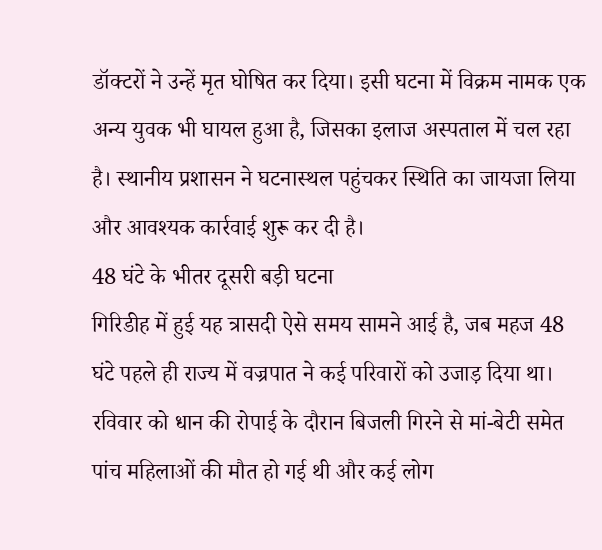डॉक्टरों ने उन्हें मृत घोषित कर दिया। इसी घटना में विक्रम नामक एक अन्य युवक भी घायल हुआ है, जिसका इलाज अस्पताल में चल रहा है। स्थानीय प्रशासन ने घटनास्थल पहुंचकर स्थिति का जायजा लिया और आवश्यक कार्रवाई शुरू कर दी है।
48 घंटे के भीतर दूसरी बड़ी घटना
गिरिडीह में हुई यह त्रासदी ऐसे समय सामने आई है, जब महज 48 घंटे पहले ही राज्य में वज्रपात ने कई परिवारों को उजाड़ दिया था। रविवार को धान की रोपाई के दौरान बिजली गिरने से मां-बेटी समेत पांच महिलाओं की मौत हो गई थी और कई लोग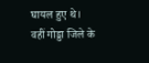घायल हुए थे। वहीं गोड्डा जिले के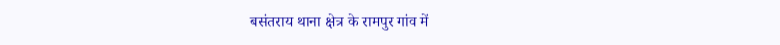बसंतराय थाना क्षेत्र के रामपुर गांव में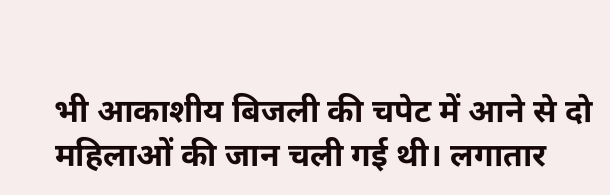भी आकाशीय बिजली की चपेट में आने से दो महिलाओं की जान चली गई थी। लगातार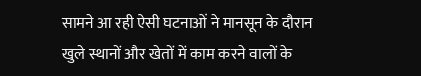सामने आ रही ऐसी घटनाओं ने मानसून के दौरान खुले स्थानों और खेतों में काम करने वालों के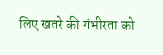लिए खतरे की गंभीरता को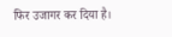फिर उजागर कर दिया है।